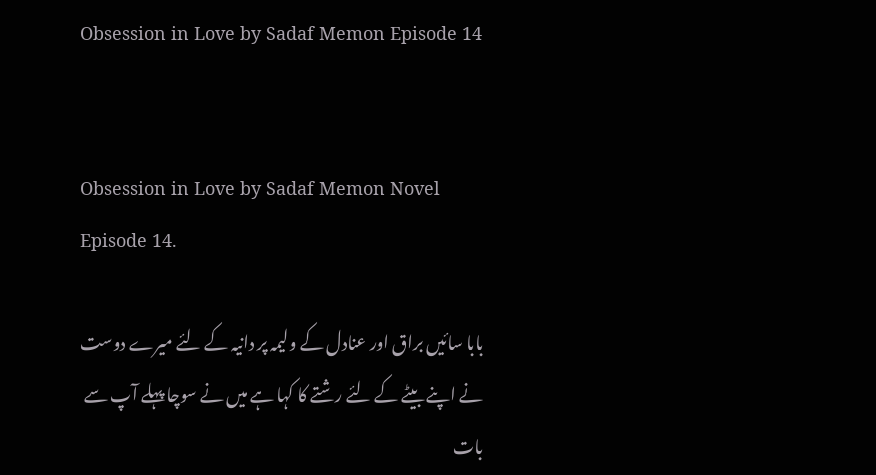Obsession in Love by Sadaf Memon Episode 14


Obsession in Love by Sadaf Memon Novel Episode 14.

بابا سائیں براق اور عنادل کے ولیمہ پر دانیہ کے لئے میرے دوست نے اپنے بیٹے کے لئے رشتے کا کہا ہے میں نے سوچا پہلے آپ سے بات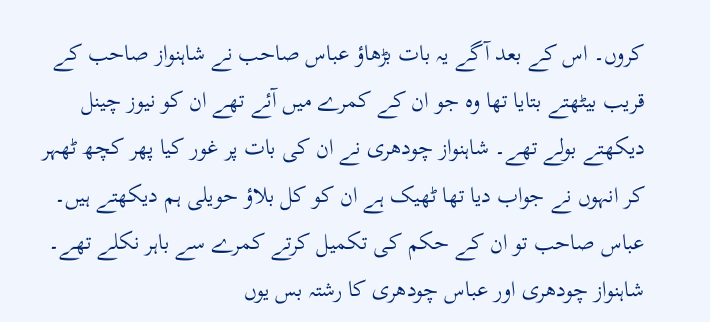کروں۔ اس کے بعد آگے یہ بات بڑھاؤ عباس صاحب نے شاہنواز صاحب کے قریب بیٹھتے بتایا تھا وہ جو ان کے کمرے میں آئے تھے ان کو نیوز چینل دیکھتے بولے تھے۔ شاہنواز چودھری نے ان کی بات پر غور کیا پھر کچھ ٹھہر کر انہوں نے جواب دیا تھا ٹھیک ہے ان کو کل بلاؤ حویلی ہم دیکھتے ہیں۔ عباس صاحب تو ان کے حکم کی تکمیل کرتے کمرے سے باہر نکلے تھے۔ شاہنواز چودھری اور عباس چودھری کا رشتہ بس یوں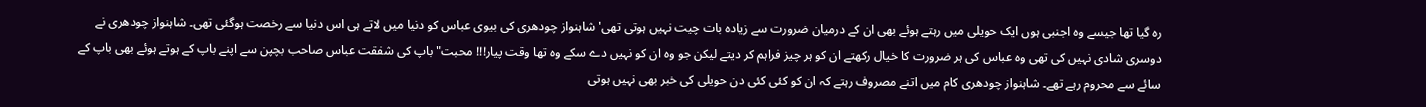رہ گیا تھا جیسے وہ اجنبی ہوں ایک حویلی میں رہتے ہوئے بھی ان کے درمیان ضرورت سے زیادہ بات چیت نہیں ہوتی تھی' شاہنواز چودھری کی بیوی عباس کو دنیا میں لاتے ہی اس دنیا سے رخصت ہوگئی تھی۔ شاہنواز چودھری نے دوسری شادی نہیں کی تھی وہ عباس کی ہر ضرورت کا خیال رکھتے ان کو ہر چیز فراہم کر دیتے لیکن جو وہ ان کو نہیں دے سکے وہ تھا وقت پیار!!! محبت" باپ کی شفقت عباس صاحب بچپن سے اپنے باپ کے ہوتے ہوئے بھی باپ کے سائے سے محروم رہے تھے۔ شاہنواز چودھری کام میں اتنے مصروف رہتے کہ ان کو کئی کئی دن حویلی کی خبر بھی نہیں ہوتی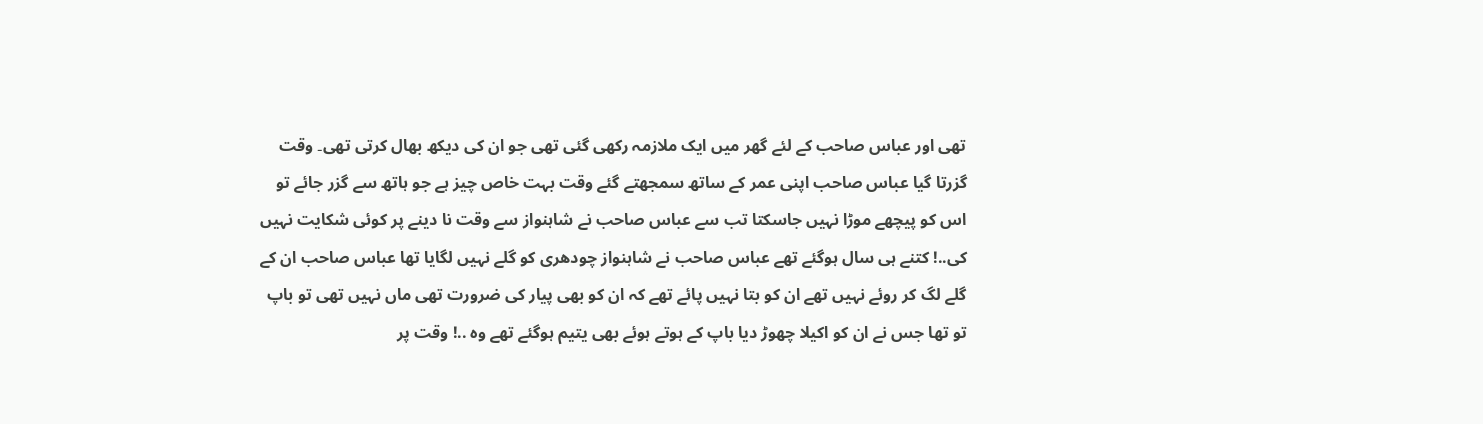تھی اور عباس صاحب کے لئے گھر میں ایک ملازمہ رکھی گئی تھی جو ان کی دیکھ بھال کرتی تھی۔ وقت گزرتا گیا عباس صاحب اپنی عمر کے ساتھ سمجھتے گئے وقت بہت خاص چیز ہے جو ہاتھ سے گزر جائے تو اس کو پیچھے موڑا نہیں جاسکتا تب سے عباس صاحب نے شاہنواز سے وقت نا دینے پر کوئی شکایت نہیں کی..! کتنے ہی سال ہوگئے تھے عباس صاحب نے شاہنواز چودھری کو گلے نہیں لگایا تھا عباس صاحب ان کے گلے لگ کر روئے نہیں تھے ان کو بتا نہیں پائے تھے کہ ان کو بھی پیار کی ضرورت تھی ماں نہیں تھی تو باپ تو تھا جس نے ان کو اکیلا چھوڑ دیا باپ کے ہوتے ہوئے بھی یتیم ہوگئے تھے وہ ..! وقت پر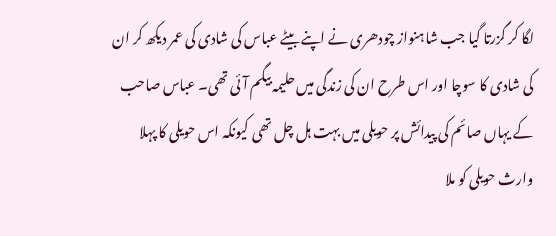لگا کر گزرتا گیا جب شاہنواز چودھری نے اپنے بیٹے عباس کی شادی کی عمر دیکھ کر ان کی شادی کا سوچا اور اس طرح ان کی زندگی میں حلیمہ بیگم آئی تھی۔ عباس صاحب کے یہاں صائم کی پیدائش پر حویلی میں بہت ہل چل تھی کیونکہ اس حویلی کا پہلا وارث حویلی کو ملا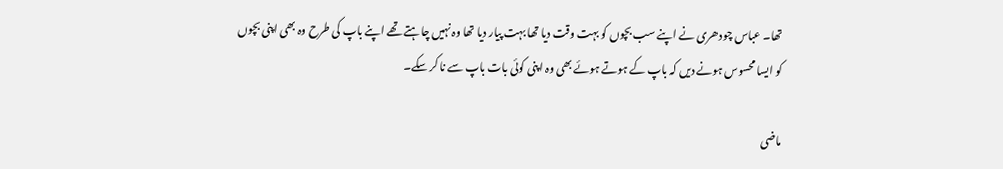تھا۔ عباس چودھری نے اپنے سب بچوں کو بہت وقت دیا تھا بہت پیار دیا تھا وہ نہیں چاہتے تھے اپنے باپ کی طرح وہ بھی اپنی بچوں کو ایسا محسوس ہونے دیں کہ باپ کے ہوتے ہوئے بھی وہ اپنی کوئی بات باپ سے نا کر سکے۔

ماضی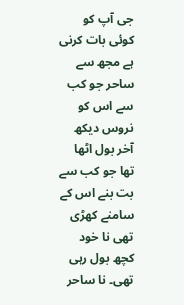جی آپ کو کوئی بات کرنی ہے مجھ سے ساحر جو کب سے اس کو نروس دیکھ آخر بول اٹھا تھا جو کب سے بت بنے اس کے سامنے کھڑی تھی نا خود کچھ بول رہی تھی۔ نا ساحر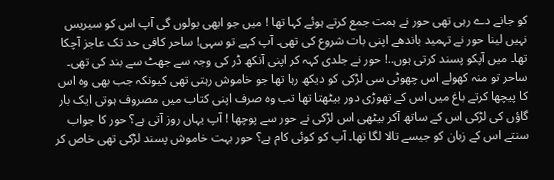کو جانے دے رہی تھی حور نے ہمت جمع کرتے ہوئے کہا تھا ! میں جو ابھی بولوں گی آپ اس کو سیریس نہیں لینا حور نے تہمید باندھے اپنی بات شروع کی تھی۔ آپ کہے تو سہی! ساحر کافی حد تک عاجز آچکا تھا۔ میں آپکو پسند کرتی ہوں..! حور نے جلدی کہہ کر اپنی آنکھ ڈر کی وجہ سے جھٹ سے بند کی تھی۔ ساحر تو منہ کھولے اس چھوٹی سی لڑکی کو دیکھ رہا تھا جو خاموش رہتی تھی کیونکہ جب بھی وہ اس کا پیچھا کرتے باغ میں اس کے تھوڑی دور بیٹھتا تھا تب وہ صرف اپنی کتاب میں مصروف ہوتی ایک بار گاؤں کی لڑکی اس کے ساتھ آکر بیٹھی اس لڑکی نے حور سے پوچھا ! آپ یہاں روز آتی ہے؟ حور کا جواب سنتے اس کے زبان کو جیسے تالا لگا تھا۔ آپ کو کوئی کام ہے؟ حور بہت خاموش پسند لڑکی تھی خاص کر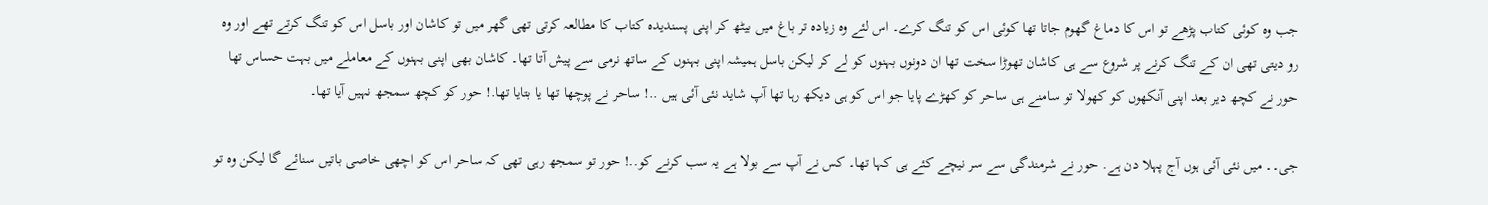جب وہ کوئی کتاب پڑھے تو اس کا دماغ گھوم جاتا تھا کوئی اس کو تنگ کرے۔ اس لئے وہ زیادہ تر باغ میں بیٹھ کر اپنی پسندیدہ کتاب کا مطالعہ کرتی تھی گھر میں تو کاشان اور باسل اس کو تنگ کرتے تھے اور وہ رو دیتی تھی ان کے تنگ کرنے پر شروع سے ہی کاشان تھوڑا سخت تھا ان دونوں بہنوں کو لے کر لیکن باسل ہمیشہ اپنی بہنوں کے ساتھ نرمی سے پیش آتا تھا۔ کاشان بھی اپنی بہنوں کے معاملے میں بہت حساس تھا حور نے کچھ دیر بعد اپنی آنکھوں کو کھولا تو سامنے ہی ساحر کو کھڑے پایا جو اس کو ہی دیکھ رہا تھا آپ شاید نئی آئی ہیں ..! ساحر نے پوچھا تھا یا بتایا تھا.! حور کو کچھ سمجھ نہیں آیا تھا۔

جی۔۔ میں نئی آئی ہوں آج پہلا دن ہے. حور نے شرمندگی سے سر نیچے کئے ہی کہا تھا۔ کس نے آپ سے بولا ہے یہ سب کرنے کو..! حور تو سمجھ رہی تھی کہ ساحر اس کو اچھی خاصی باتیں سنائے گا لیکن وہ تو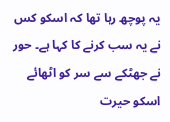یہ پوچھ رہا تھا کہ اسکو کس نے یہ سب کرنے کا کہا ہے۔ حور نے جھٹکے سے سر کو اٹھائے اسکو حیرت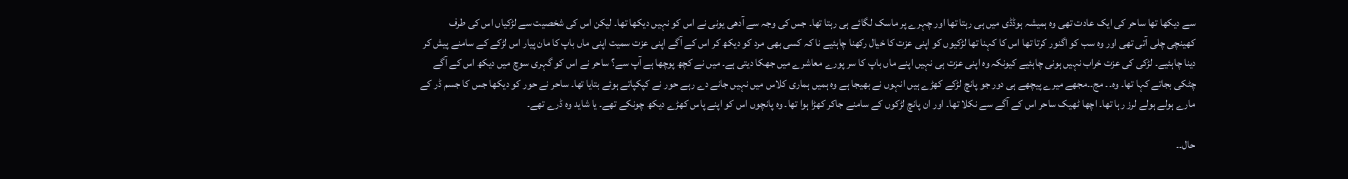سے دیکھا تھا ساحر کی ایک عادت تھی وہ ہمیشہ ہوڈڈی میں ہی رہتا تھا اور چہرے پر ماسک لگائے ہی رہتا تھا۔ جس کی وجہ سے آدھی یونی نے اس کو نہیں دیکھا تھا۔ لیکن اس کی شخصیت سے لڑکیاں اس کی طرف کھینچی چلی آتی تھی اور وہ سب کو اگنور کرتا تھا اس کا کہنا تھا لڑکیوں کو اپنی عزت کا خیال رکھنا چاہئیے نا کہ کسی بھی مرد کو دیکھ کر اس کے آگے اپنی عزت سمیت اپنی ماں باپ کا مان پیار اس لڑکے کے سامنے پیش کر دینا چاہئیے۔ لڑکی کی عزت خراب نہیں ہونی چاہئیے کیونکہ وہ اپنی عزت ہی نہیں اپنے ماں باپ کا سر پورے معاشرے میں جھکا دیتی ہے۔ میں نے کچھ پوچھا ہے آپ سے؟ ساحر نے اس کو گہری سوچ میں دیکھ اس کے آگے چٹکی بجاتے کہا تھا۔ وہ۔۔ مج۔۔مجھے میرے پیچھے ہی دور جو پانچ لڑکے کھڑے ہیں انہوں نے بھیجا ہے وہ ہمیں ہماری کلاس میں نہیں جانے دے رہے حور نے کپکپاتے ہوئے بتایا تھا۔ ساحر نے حور کو دیکھا جس کا جسم ڈر کے مارے ہولے ہولے لرز رہا تھا۔ اچھا ٹھیک ساحر اس کے آگے سے نکلا تھا۔ اور ان پانچ لڑکوں کے سامنے جاکر کھڑا ہوا تھا۔ وہ پانچوں اس کو اپنے پاس کھڑے دیکھ چونکے تھے۔ یا شاید وہ ڈرے تھے۔

حال۔۔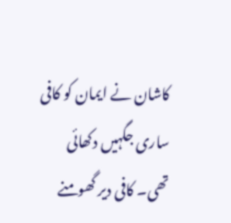کاشان نے ایمان کو کافی ساری جگہیں دکھائی تھی۔ کافی دیر گھومنے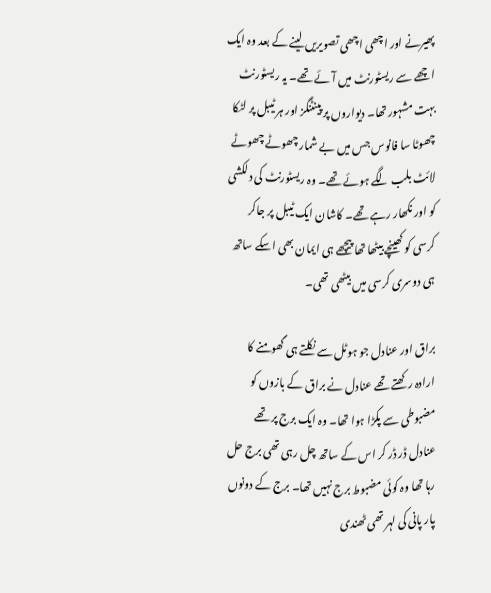پھیرنے اور اچھی اچھی تصویریں لینے کے بعد وہ ایک اچھے سے ریسٹورنٹ میں آئے تھے۔ یہ ریسٹورنٹ بہت مشہور تھا۔ دیواروں پر پینٹنگز اور ہر ٹیبل پر لٹکا چھوٹا سا فانوس جس میں بے شمار چھوٹے چھوٹے لائٹ بلب لگے ہوئے تھے۔ وہ ریسٹورنٹ کی دلکشی کو اور نکھار رہے تھے۔ کاشان ایک ٹیبل پر جاکر کرسی کو کھینچے بیٹھا تھا پیچھے ہی ایمان بھی اسکے ساتھ ہی دوسری کرسی میں بیٹھی تھی۔

براق اور عنادل جو ہوٹل سے نکلتے ہی گھومنے کا ارادہ رکھتے تھے عنادل نے براق کے بازوں کو مضبوطی سے پکڑا ہوا تھا۔ وہ ایک برج پر تھے عنادل ڈر ڈر کر اس کے ساتھ چل رہی تھی برج حل رہا تھا وہ کوئی مضبوط برج نہیں تھا۔ برج کے دونوں پار پانی کی لہر تھی ٹھندی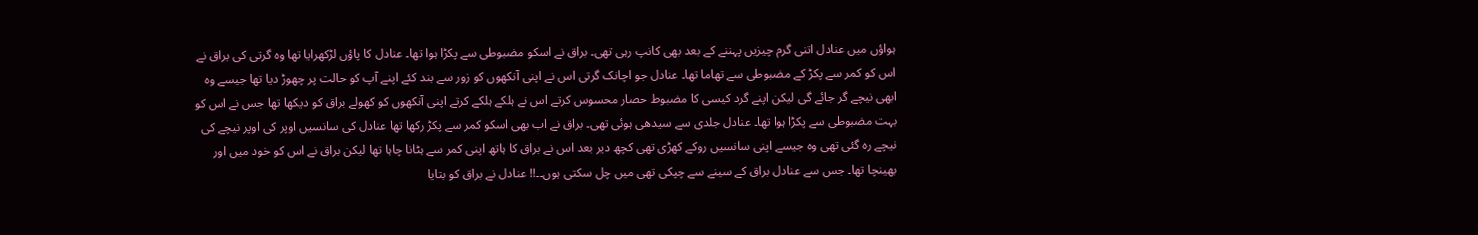ہواؤں میں عنادل اتنی گرم چیزیں پہننے کے بعد بھی کانپ رہی تھی۔ براق نے اسکو مضبوطی سے پکڑا ہوا تھا۔ عنادل کا پاؤں لڑکھرایا تھا وہ گرتی کی براق نے اس کو کمر سے پکڑ کے مضبوطی سے تھاما تھا۔ عنادل جو اچانک گرتی اس نے اپنی آنکھوں کو زور سے بند کئے اپنے آپ کو حالت پر چھوڑ دیا تھا جیسے وہ ابھی نیچے گر جائے گی لیکن اپنے گرد کیسی کا مضبوط حصار محسوس کرتے اس نے ہلکے ہلکے کرتے اپنی آنکھوں کو کھولے براق کو دیکھا تھا جس نے اس کو بہت مضبوطی سے پکڑا ہوا تھا۔ عنادل جلدی سے سیدھی ہوئی تھی۔ براق نے اب بھی اسکو کمر سے پکڑ رکھا تھا عنادل کی سانسیں اوپر کی اوپر نیچے کی نیچے رہ گئی تھی وہ جیسے اپنی سانسیں روکے کھڑی تھی کچھ دیر بعد اس نے براق کا ہاتھ اپنی کمر سے ہٹانا چاہا تھا لیکن براق نے اس کو خود میں اور بھینچا تھا۔ جس سے عنادل براق کے سینے سے چپکی تھی میں چل سکتی ہوں۔۔!! عنادل نے براق کو بتایا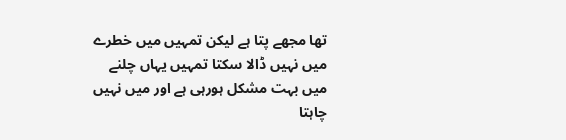تھا مجھے پتا ہے لیکن تمہیں میں خطرے میں نہیں ڈالا سکتا تمہیں یہاں چلنے میں بہت مشکل ہورہی ہے اور میں نہیں چاہتا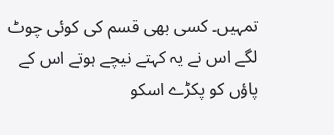تمہیں۔ کسی بھی قسم کی کوئی چوٹ لگے اس نے یہ کہتے نیچے ہوتے اس کے پاؤں کو پکڑے اسکو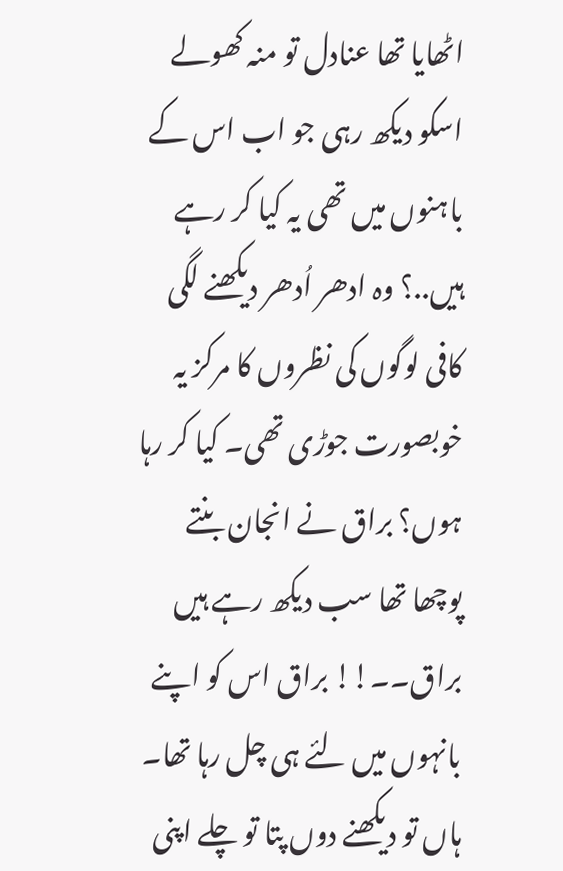اٹھایا تھا عنادل تو منہ کھولے اسکو دیکھ رہی جو اب اس کے باہنوں میں تھی یہ کیا کر رہے ہیں..؟ وہ ادھر اُدھر دیکھنے لگی کافی لوگوں کی نظروں کا مرکز یہ خوبصورت جوڑی تھی۔ کیا کر رہا ہوں؟ براق نے انجان بنتے پوچھا تھا سب دیکھ رہے ہیں براق۔۔!! براق اس کو اپنے بانہوں میں لئے ہی چل رہا تھا۔ ہاں تو دیکھنے دوں پتا تو چلے اپنی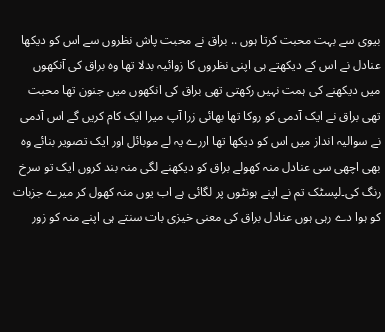بیوی سے بہت محبت کرتا ہوں .. براق نے محبت پاش نظروں سے اس کو دیکھا عنادل نے اس کے دیکھتے ہی اپنی نظروں کا زوائیہ بدلا تھا وہ براق کی آنکھوں میں دیکھنے کی ہمت نہیں رکھتی تھی براق کی انکھوں میں جنون تھا محبت تھی براق نے ایک آدمی کو روکا تھا بھائی زرا آپ میرا ایک کام کریں گے اس آدمی نے سوالیہ انداز میں اس کو دیکھا تھا اررے یہ لے موبائل اور ایک تصویر بنائے وہ بھی اچھی سی عنادل منہ کھولے براق کو دیکھنے لگی منہ بند کروں ایک تو سرخ رنگ کی۔لپسٹک تم نے اپنے ہونٹوں پر لگائی ہے اب یوں منہ کھول کر میرے جزبات کو ہوا دے رہی ہوں عنادل براق کی معنی خیزی بات سنتے ہی اپنے منہ کو زور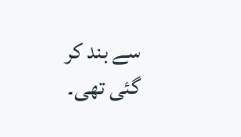سے بند کر گئی تھی۔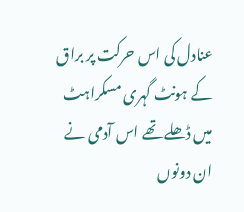عنادل کی اس حرکت پر براق کے ہونٹ گہری مسکراہٹ میں ڈھلے تھے اس آدمی نے ان دونوں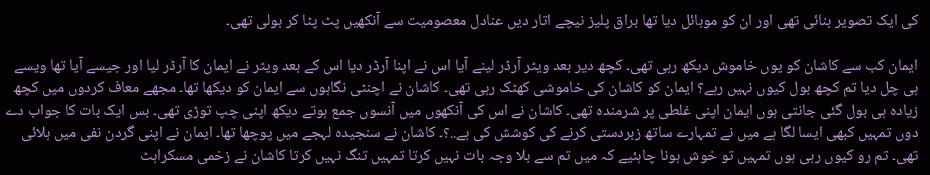کی ایک تصویر بنائی تھی اور ان کو موبائل دیا تھا براق پلیز نیچے اتار دیں عنادل معصومیت سے آنکھیں پٹ پٹا کر بولی تھی۔

ایمان کب سے کاشان کو یوں خاموش دیکھ رہی تھی۔ کچھ دیر بعد ویٹر آرڈر لینے آیا اس نے اپنا آرڈر دیا اس کے بعد ویٹر نے ایمان کا آرڈر لیا اور جیسے آیا تھا ویسے ہی چل دیا تم کچھ بول کیوں نہیں رہے؟ ایمان کو کاشان کی خاموشی کھٹک رہی تھی۔ کاشان نے اچنٹی نگاہوں سے ایمان کو دیکھا تھا۔ مجھے معاف کردوں میں کچھ زیادہ ہی بول گئی جانتی ہوں ایمان اپنی غلطی پر شرمندہ تھی۔ کاشان نے اس کی آنکھوں میں آنسوں جمع ہوتے دیکھ اپنی چپ توڑی تھی۔ بس ایک بات کا جواب دے دوں تمہیں کبھی ایسا لگا ہے میں نے تمہارے ساتھ زبردستی کرنے کی کوشش کی ہے..؟۔ کاشان نے سنجیدہ لہجے میں پوچھا تھا۔ ایمان نے اپنی گردن نفی میں ہلائی تھی۔ تم رو کیوں رہی ہوں تمہیں تو خوش ہونا چاہئیے کہ میں تم سے بلا وجہ بات نہیں کرتا تمہیں تنگ نہیں کرتا کاشان نے زخمی مسکراہٹ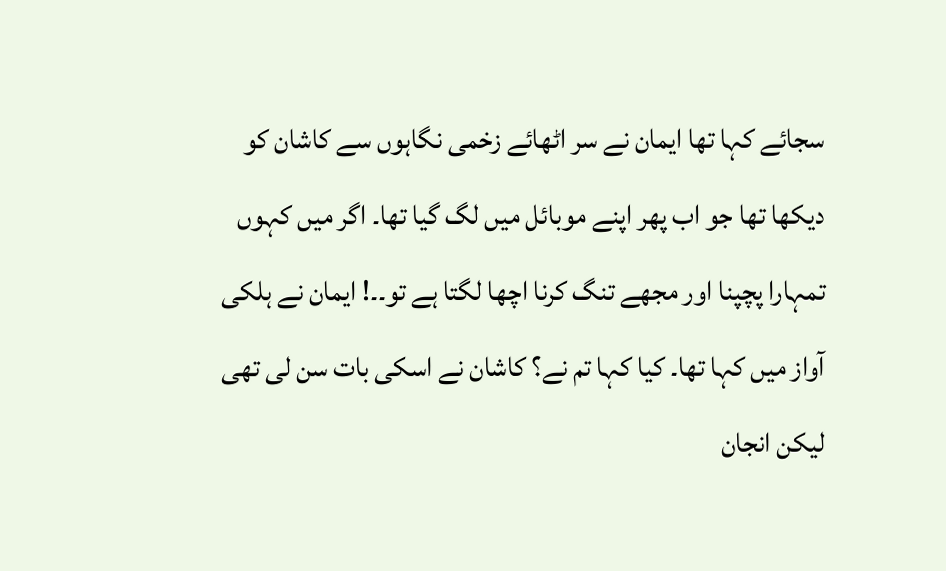سجائے کہا تھا ایمان نے سر اٹھائے زخمی نگاہوں سے کاشان کو دیکھا تھا جو اب پھر اپنے موبائل میں لگ گیا تھا۔ اگر میں کہوں تمہارا پچپنا اور مجھے تنگ کرنا اچھا لگتا ہے تو۔۔! ایمان نے ہلکی آواز میں کہا تھا۔ کیا کہا تم نے؟ کاشان نے اسکی بات سن لی تھی لیکن انجان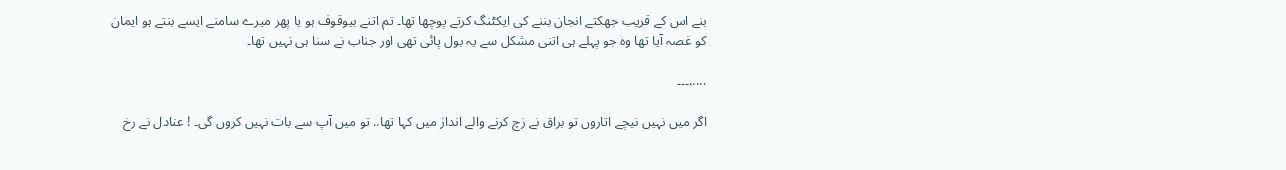بنے اس کے قریب جھکتے انجان بننے کی ایکٹنگ کرتے پوچھا تھا۔ تم اتنے بیوقوف ہو یا پھر میرے سامنے ایسے بنتے ہو ایمان کو غصہ آیا تھا وہ جو پہلے ہی اتنی مشکل سے یہ بول پائی تھی اور جناب نے سنا ہی نہیں تھا۔

.....۔۔۔

اگر میں نہیں نیچے اتاروں تو براق نے زچ کرنے والے انداز میں کہا تھا.. تو میں آپ سے بات نہیں کروں گی۔ ! عنادل نے رخ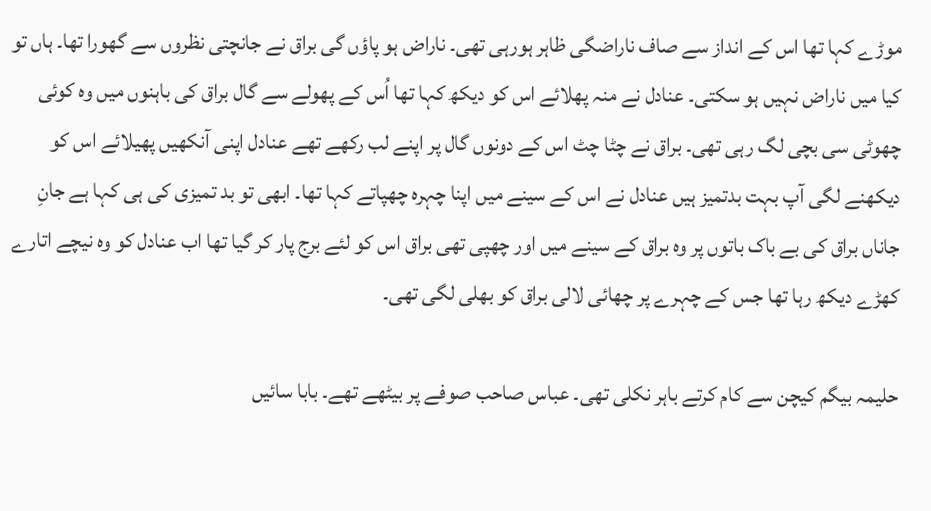موڑے کہا تھا اس کے انداز سے صاف ناراضگی ظاہر ہورہی تھی۔ ناراض ہو پاؤں گی براق نے جانچتی نظروں سے گھورا تھا۔ ہاں تو کیا میں ناراض نہیں ہو سکتی۔ عنادل نے منہ پھلائے اس کو دیکھ کہا تھا اُس کے پھولے سے گال براق کی باہنوں میں وہ کوئی چھوٹی سی بچی لگ رہی تھی۔ براق نے چٹا چٹ اس کے دونوں گال پر اپنے لب رکھے تھے عنادل اپنی آنکھیں پھیلائے اس کو دیکھنے لگی آپ بہت بدتمیز ہیں عنادل نے اس کے سینے میں اپنا چہرہ چھپاتے کہا تھا۔ ابھی تو بد تمیزی کی ہی کہا ہے جانِ جاناں براق کی بے باک باتوں پر وہ براق کے سینے میں اور چھپی تھی براق اس کو لئے برج پار کر گیا تھا اب عنادل کو وہ نیچے اتارے کھڑے دیکھ رہا تھا جس کے چہرے پر چھائی لالی براق کو بھلی لگی تھی۔

حلیمہ بیگم کیچن سے کام کرتے باہر نکلی تھی۔ عباس صاحب صوفے پر بیٹھے تھے۔ بابا سائیں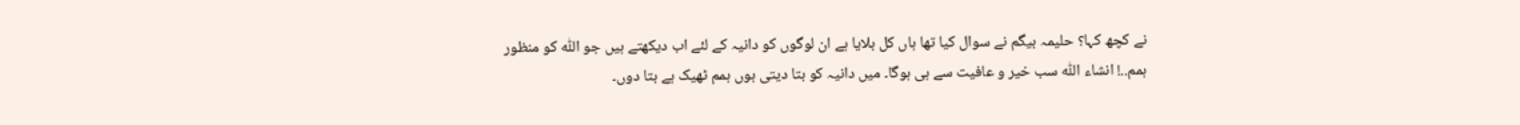نے کچھ کہا؟ حلیمہ بیگم نے سوال کیا تھا ہاں کل بلایا ہے ان لوگوں کو دانیہ کے لئے اب دیکھتے ہیں جو اللّٰہ کو منظور ہمم..! انشاء اللّٰہ سب خیر و عافیت سے ہی ہوگا۔ میں دانیہ کو بتا دیتی ہوں ہمم ٹھیک ہے بتا دوں۔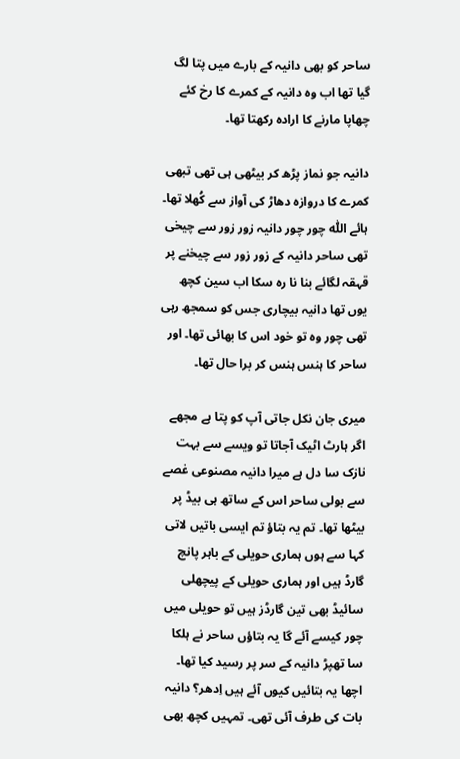ساحر کو بھی دانیہ کے بارے میں پتا لگ گیا تھا اب وہ دانیہ کے کمرے کا رخ کئے چھاپا مارنے کا ارادہ رکھتا تھا۔

دانیہ جو نماز پڑھ کر بیٹھی ہی تھی تبھی کمرے کا دروازہ دھاڑ کی آواز سے کُھلا تھا۔ ہائے اللّٰہ چور چور دانیہ زور زور سے چیخی تھی ساحر دانیہ کے زور زور سے چیخنے پر قہقہ لگائے بنا نا رہ سکا اب سین کچھ یوں تھا دانیہ بیچاری جس کو سمجھ رہی تھی چور وہ تو خود اس کا بھائی تھا۔ اور ساحر کا ہنس ہنس کر برا حال تھا۔

میری جان نکل جاتی آپ کو پتا ہے مجھے اگر ہارٹ اٹیک آجاتا تو ویسے سے بہت نازک سا دل ہے میرا دانیہ مصنوعی غصے سے بولی ساحر اس کے ساتھ ہی بیڈ پر بیٹھا تھا۔ تم یہ بتاؤ تم ایسی باتیں لاتی کہا سے ہوں ہماری حویلی کے باہر پانچ گارڈ ہیں اور ہماری حویلی کے پیچھلی سائیڈ بھی تین گارڈز ہیں تو حویلی میں چور کیسے آئے گا یہ بتاؤں ساحر نے ہلکا سا تھپڑ دانیہ کے سر پر رسید کیا تھا۔ اچھا یہ بتائیں کیوں آئے ہیں اِدھر؟ دانیہ بات کی طرف آئی تھی۔ تمہیں کچھ بھی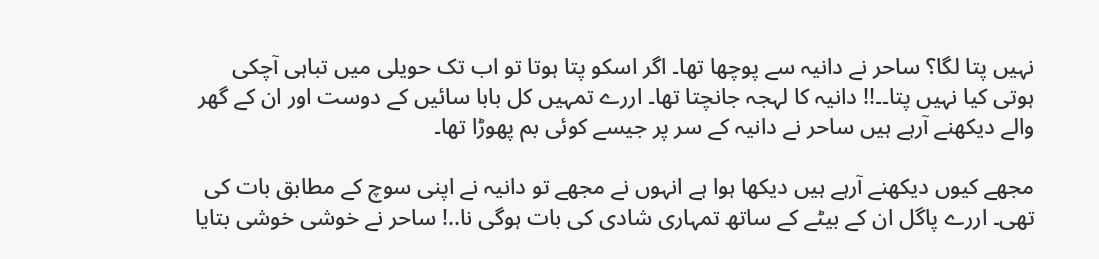نہیں پتا لگا؟ ساحر نے دانیہ سے پوچھا تھا۔ اگر اسکو پتا ہوتا تو اب تک حویلی میں تباہی آچکی ہوتی کیا نہیں پتا۔۔!! دانیہ کا لہجہ جانچتا تھا۔ اررے تمہیں کل بابا سائیں کے دوست اور ان کے گھر والے دیکھنے آرہے ہیں ساحر نے دانیہ کے سر پر جیسے کوئی بم پھوڑا تھا۔

مجھے کیوں دیکھنے آرہے ہیں دیکھا ہوا ہے انہوں نے مجھے تو دانیہ نے اپنی سوچ کے مطابق بات کی تھی۔ اررے پاگل ان کے بیٹے کے ساتھ تمہاری شادی کی بات ہوگی نا..! ساحر نے خوشی خوشی بتایا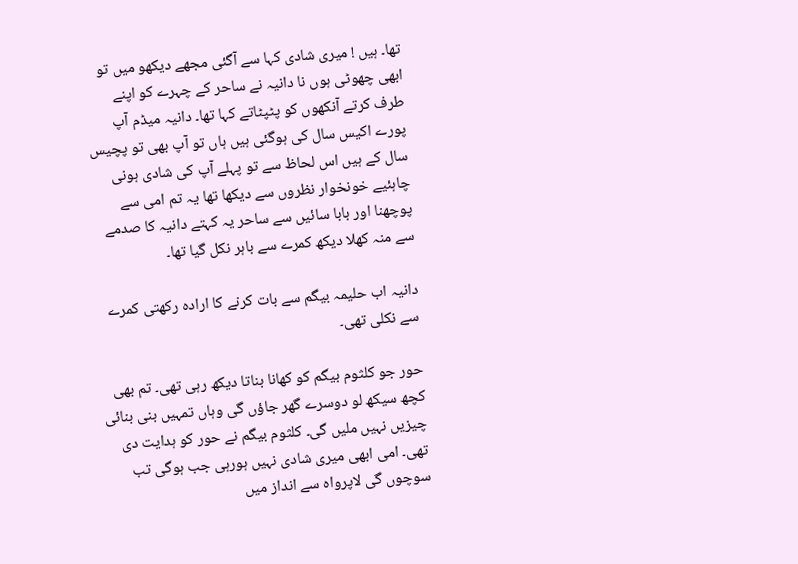تھا۔ ہیں ! میری شادی کہا سے آگئی مجھے دیکھو میں تو ابھی چھوٹی ہوں نا دانیہ نے ساحر کے چہرے کو اپنے طرف کرتے آنکھوں کو پٹپٹاتے کہا تھا۔ دانیہ میڈم آپ پورے اکیس سال کی ہوگئی ہیں ہاں تو آپ بھی تو پچیس سال کے ہیں اس لحاظ سے تو پہلے آپ کی شادی ہونی چاہئیے خونخوار نظروں سے دیکھا تھا یہ تم امی سے پوچھنا اور بابا سائیں سے ساحر یہ کہتے دانیہ کا صدمے سے منہ کھلا دیکھ کمرے سے باہر نکل گیا تھا۔

دانیہ اب حلیمہ بیگم سے بات کرنے کا ارادہ رکھتی کمرے سے نکلی تھی۔

حور جو کلثوم بیگم کو کھانا بناتا دیکھ رہی تھی۔ تم بھی کچھ سیکھ لو دوسرے گھر جاؤں گی وہاں تمہیں بنی بنائی چیزیں نہیں ملیں گی۔ کلثوم بیگم نے حور کو ہدایت دی تھی۔ امی ابھی میری شادی نہیں ہورہی جب ہوگی تب سوچوں گی لاپرواہ سے انداز میں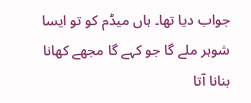جواب دیا تھا۔ ہاں میڈم کو تو ایسا شوہر ملے گا جو کہے گا مجھے کھانا بنانا آتا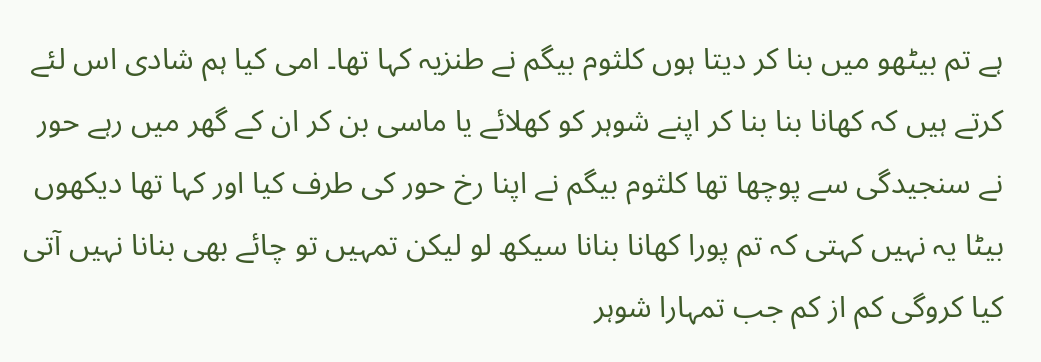ہے تم بیٹھو میں بنا کر دیتا ہوں کلثوم بیگم نے طنزیہ کہا تھا۔ امی کیا ہم شادی اس لئے کرتے ہیں کہ کھانا بنا بنا کر اپنے شوہر کو کھلائے یا ماسی بن کر ان کے گھر میں رہے حور نے سنجیدگی سے پوچھا تھا کلثوم بیگم نے اپنا رخ حور کی طرف کیا اور کہا تھا دیکھوں بیٹا یہ نہیں کہتی کہ تم پورا کھانا بنانا سیکھ لو لیکن تمہیں تو چائے بھی بنانا نہیں آتی کیا کروگی کم از کم جب تمہارا شوہر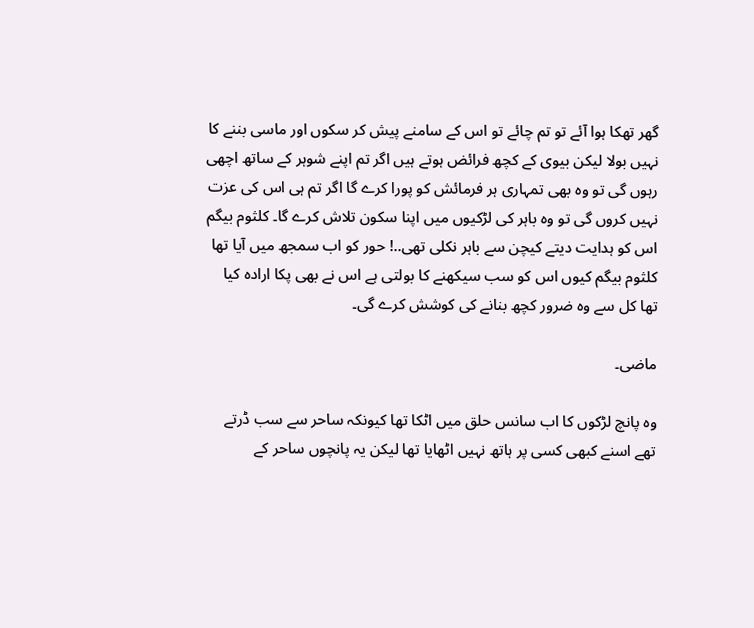گھر تھکا ہوا آئے تو تم چائے تو اس کے سامنے پیش کر سکوں اور ماسی بننے کا نہیں بولا لیکن بیوی کے کچھ فرائض ہوتے ہیں اگر تم اپنے شوہر کے ساتھ اچھی رہوں گی تو وہ بھی تمہاری ہر فرمائش کو پورا کرے گا اگر تم ہی اس کی عزت نہیں کروں گی تو وہ باہر کی لڑکیوں میں اپنا سکون تلاش کرے گا۔ کلثوم بیگم اس کو ہدایت دیتے کیچن سے باہر نکلی تھی..! حور کو اب سمجھ میں آیا تھا کلثوم بیگم کیوں اس کو سب سیکھنے کا بولتی ہے اس نے بھی پکا ارادہ کیا تھا کل سے وہ ضرور کچھ بنانے کی کوشش کرے گی۔

ماضی۔

وہ پانچ لڑکوں کا اب سانس حلق میں اٹکا تھا کیونکہ ساحر سے سب ڈرتے تھے اسنے کبھی کسی پر ہاتھ نہیں اٹھایا تھا لیکن یہ پانچوں ساحر کے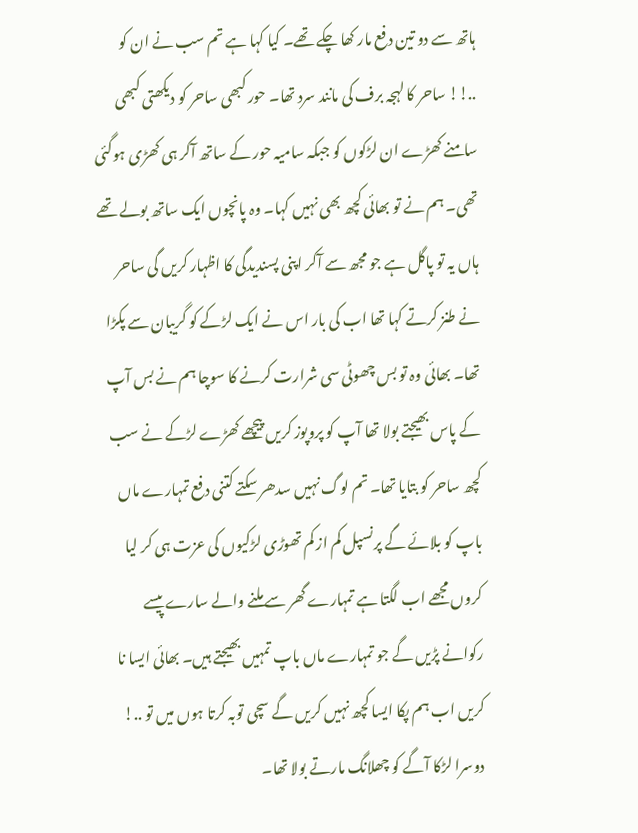ہاتھ سے دو تین دفع مار کھا چکے تھے۔ کیا کہا ہے تم سب نے ان کو ..!! ساحر کا لہجہ برف کی مانند سرد تھا۔ حور کبھی ساحر کو دیکھتی کبھی سامنے کھڑے ان لڑکوں کو جبکہ سامیہ حور کے ساتھ آکر ہی کھڑی ہوگئی تھی۔ ہم نے تو بھائی کچھ بھی نہیں کہا۔ وہ پانچوں ایک ساتھ بولے تھے ہاں یہ تو پاگل ہے جو مجھ سے آکر اپنی پسندیدگی کا اظہار کریں گی ساحر نے طنز کرتے کہا تھا اب کی بار اس نے ایک لڑکے کو گریبان سے پکڑا تھا۔ بھائی وہ تو بس چھوٹی سی شرارت کرنے کا سوچا ہم نے بس آپ کے پاس بھیجتے بولا تھا آپ کو پروپوز کریں پیچھے کھڑے لڑکے نے سب کچھ ساحر کو بتایا تھا۔ تم لوگ نہیں سدھر سکتے کتنی دفع تمہارے ماں باپ کو بلائے گے پرنسپل کم از کم تھوڑی لڑکیوں کی عزت ہی کر لیا کروں مجھے اب لگتا ہے تمہارے گھر سے ملنے والے سارے پیسے رکوانے پڑیں گے جو تمہارے ماں باپ تمہیں بھیجتے ہیں۔ بھائی ایسا نا کریں اب ہم پکا ایسا کچھ نہیں کریں گے سچی توبہ کرتا ہوں میں تو ..! دوسرا لڑکا آگے کو چھلانگ مارتے بولا تھا۔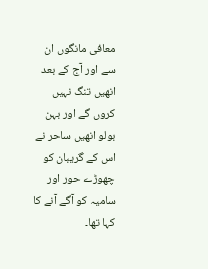معافی مانگوں ان سے اور آج کے بعد انھیں تنگ نہیں کروں گے اور بہن بولو انھیں ساحر نے اس کے گریبان کو چھوڑے حور اور سامیہ کو آگے آنے کا کہا تھا۔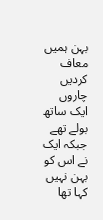بہن ہمیں معاف کردیں چاروں ایک ساتھ بولے تھے جبکہ ایک نے اس کو بہن نہیں کہا تھا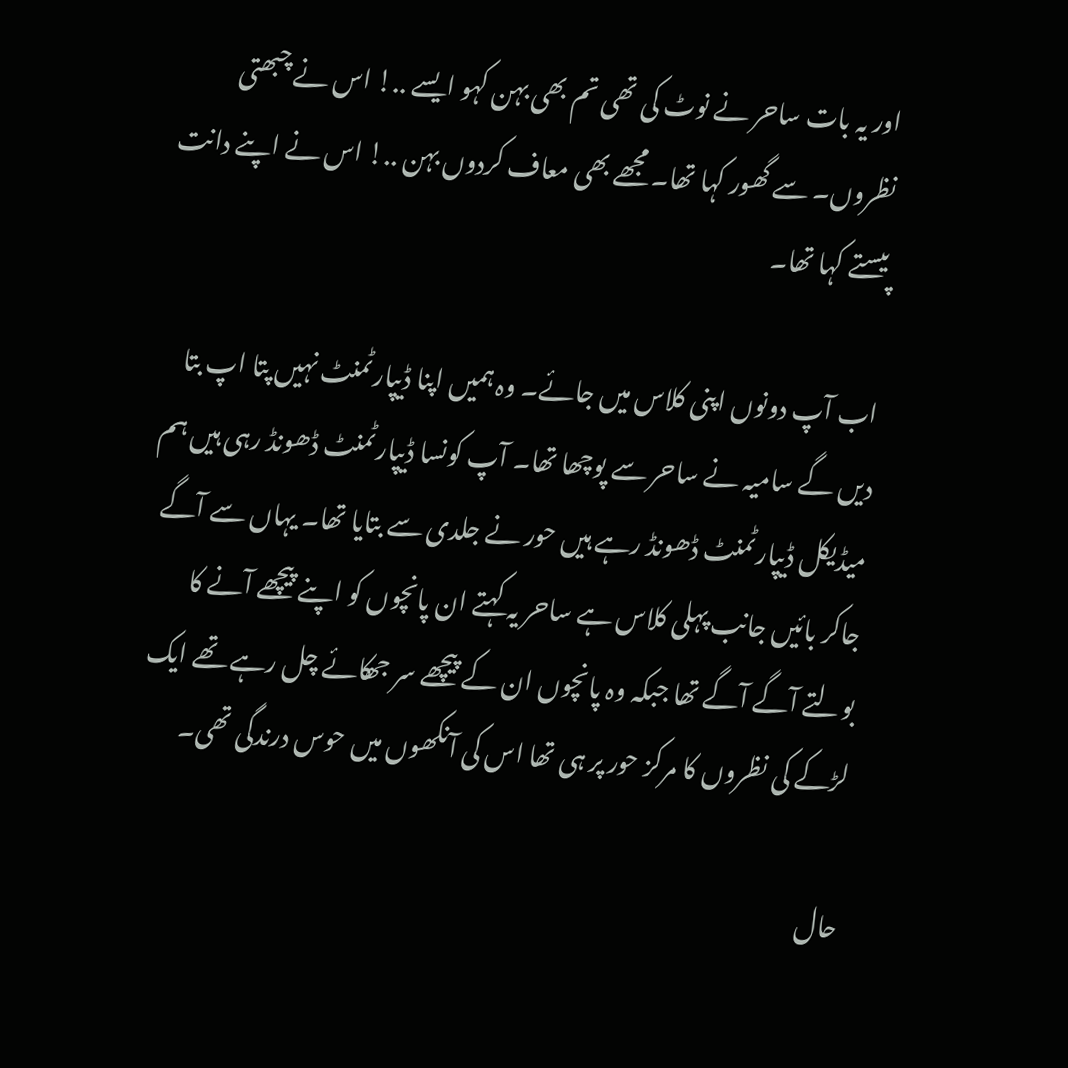اور یہ بات ساحر نے نوٹ کی تھی تم بھی بہن کہو ایسے ..! اس نے چبھتی نظروں۔ سے گھور کہا تھا۔ مجھے بھی معاف کردوں بہن ..! اس نے اپنے دانت پیستے کہا تھا۔

اب آپ دونوں اپنی کلاس میں جائے۔ وہ ہمیں اپنا ڈیپارٹمنٹ نہیں پتا اپ بتا دیں گے سامیہ نے ساحر سے پوچھا تھا۔ آپ کونسا ڈیپارٹمنٹ ڈھونڈ رہی ہیں ہم میڈیکل ڈیپارٹمنٹ ڈھونڈ رہے ہیں حور نے جلدی سے بتایا تھا۔ یہاں سے آگے جاکر بائیں جانب پہلی کلاس ہے ساحر یہ کہتے ان پانچوں کو اپنے پیچھے آنے کا بولتے آگے آگے تھا جبکہ وہ پانچوں ان کے پیچھے سر جھکائے چل رہے تھے ایک لڑکے کی نظروں کا مرکز حور پر ہی تھا اس کی آنکھوں میں حوس درندگی تھی۔

حال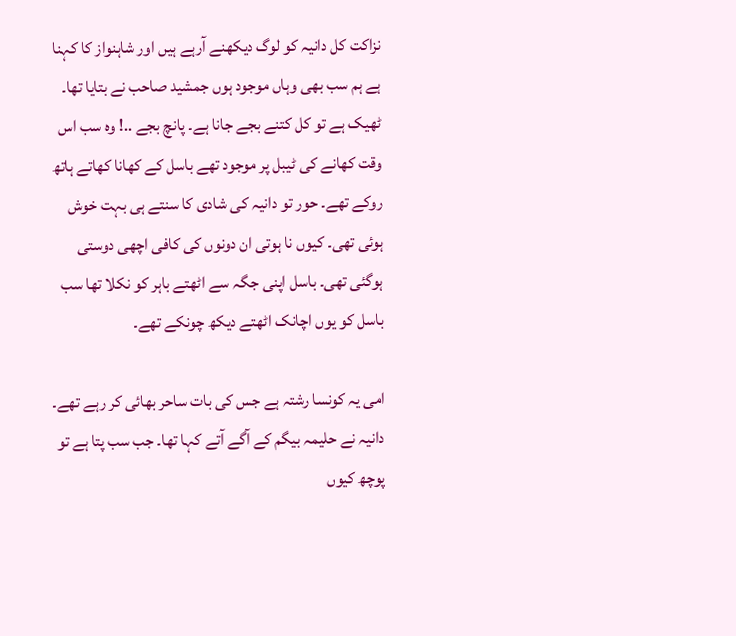نزاکت کل دانیہ کو لوگ دیکھنے آرہے ہیں اور شاہنواز کا کہنا ہے ہم سب بھی وہاں موجود ہوں جمشید صاحب نے بتایا تھا۔ ٹھیک ہے تو کل کتنے بجے جانا ہے۔ پانچ بجے ..! وہ سب اس وقت کھانے کی ٹیبل پر موجود تھے باسل کے کھانا کھاتے ہاتھ روکے تھے۔ حور تو دانیہ کی شادی کا سنتے ہی بہت خوش ہوئی تھی۔ کیوں نا ہوتی ان دونوں کی کافی اچھی دوستی ہوگئی تھی۔ باسل اپنی جگہ سے اٹھتے باہر کو نکلا تھا سب باسل کو یوں اچانک اٹھتے دیکھ چونکے تھے۔

امی یہ کونسا رشتہ ہے جس کی بات ساحر بھائی کر رہے تھے۔ دانیہ نے حلیمہ بیگم کے آگے آتے کہا تھا۔ جب سب پتا ہے تو پوچھ کیوں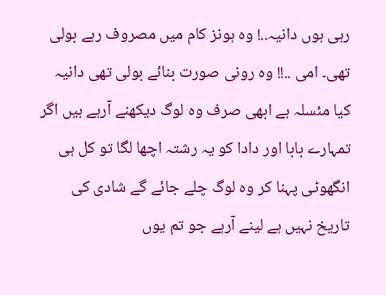رہی ہوں دانیہ..! وہ ہونز کام میں مصروف رہے بولی تھی۔ امی ..!! وہ رونی صورت بنائے بولی تھی دانیہ کیا مئسلہ ہے ابھی صرف وہ لوگ دیکھنے آرہے ہیں اگر تمہارے بابا اور دادا کو یہ رشتہ اچھا لگا تو کل ہی انگھوٹی پہنا کر وہ لوگ چلے جائے گے شادی کی تاریخ نہیں ہے لینے آرہے جو تم یوں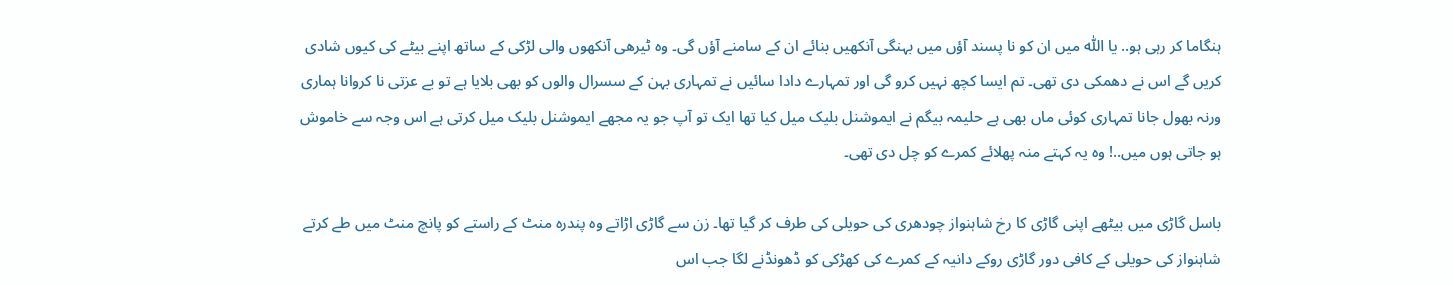ہنگاما کر رہی ہو.. یا اللّٰہ میں ان کو نا پسند آؤں میں بہنگی آنکھیں بنائے ان کے سامنے آؤں گی۔ وہ ٹیرھی آنکھوں والی لڑکی کے ساتھ اپنے بیٹے کی کیوں شادی کریں گے اس نے دھمکی دی تھی۔ تم ایسا کچھ نہیں کرو گی اور تمہارے دادا سائیں نے تمہاری بہن کے سسرال والوں کو بھی بلایا ہے تو بے عزتی نا کروانا ہماری ورنہ بھول جانا تمہاری کوئی ماں بھی ہے حلیمہ بیگم نے ایموشنل بلیک میل کیا تھا ایک تو آپ جو یہ مجھے ایموشنل بلیک میل کرتی ہے اس وجہ سے خاموش ہو جاتی ہوں میں..! وہ یہ کہتے منہ پھلائے کمرے کو چل دی تھی۔

باسل گاڑی میں بیٹھے اپنی گاڑی کا رخ شاہنواز چودھری کی حویلی کی طرف کر گیا تھا۔ زن سے گاڑی اڑاتے وہ پندرہ منٹ کے راستے کو پانچ منٹ میں طے کرتے شاہنواز کی حویلی کے کافی دور گاڑی روکے دانیہ کے کمرے کی کھڑکی کو ڈھونڈنے لگا جب اس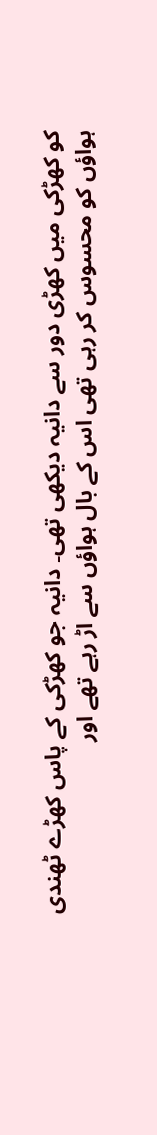کو کھڑکی میں کھڑی دور سے دانیہ دیکھی تھی۔ دانیہ جو کھڑکی کے پاس کھڑے ٹھندی ہواؤں کو محسوس کر رہی تھی اس کے بال ہواؤں سے اڑ رہے تھے اور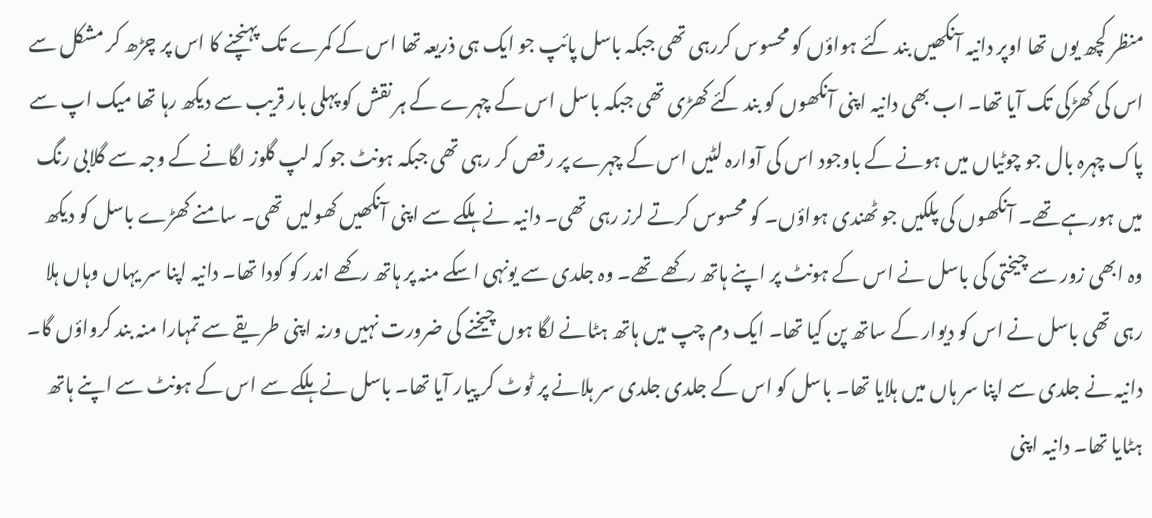منظر کچھ یوں تھا اوپر دانیہ آنکھیں بند کئے ہواؤں کو محسوس کررہی تھی جبکہ باسل پائپ جو ایک ہی ذریعہ تھا اس کے کمرے تک پہنچنے کا اس پر چڑھ کر مشکل سے اس کی کھڑکی تک آیا تھا۔ اب بھی دانیہ اپنی آنکھوں کو بند کئے کھڑی تھی جبکہ باسل اس کے چہرے کے ہر نقش کو پہلی بار قریب سے دیکھ رہا تھا میک اپ سے پاک چہرہ بال جو چوٹیاں میں ہونے کے باوجود اس کی آوارہ لٹیں اس کے چہرے پر رقص کر رہی تھی جبکہ ہونٹ جو کہ لپ گلوز لگانے کے وجہ سے گلابی رنگ میں ہورہے تھے۔ آنکھوں کی پلکیں جو ٹھندی ہواؤں۔ کو محسوس کرتے لرز رہی تھی۔ دانیہ نے ہلکے سے اپنی آنکھیں کھولیں تھی۔ سامنے کھڑے باسل کو دیکھ وہ ابھی زور سے چیختی کی باسل نے اس کے ہونٹ پر اپنے ہاتھ رکھے تھے۔ وہ جلدی سے یونہی اسکے منہ پر ہاتھ رکھے اندر کو کودا تھا۔ دانیہ اپنا سر یہاں وہاں ہلا رہی تھی باسل نے اس کو دیوار کے ساتھ پن کیا تھا۔ ایک دم چپ میں ہاتھ ہٹانے لگا ہوں چیخنے کی ضرورت نہیں ورنہ اپنی طریقے سے تمہارا منہ بند کرواؤں گا۔ دانیہ نے جلدی سے اپنا سر ہاں میں ہلایا تھا۔ باسل کو اس کے جلدی جلدی سر ہلانے پر ٹوٹ کر پیار آیا تھا۔ باسل نے ہلکے سے اس کے ہونٹ سے اپنے ہاتھ ہٹایا تھا۔ دانیہ اپنی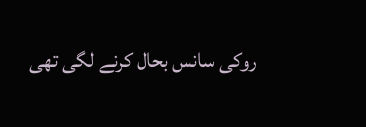روکی سانس بحال کرنے لگی تھی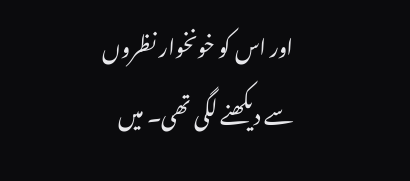اور اس کو خونخوار نظروں سے دیکھنے لگی تھی۔ میں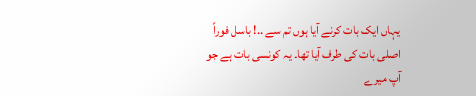یہاں ایک بات کرنے آیا ہوں تم سے ..! باسل فوراً اصلی بات کی طرف آیا تھا۔ یہ کونسی بات ہے جو آپ میرے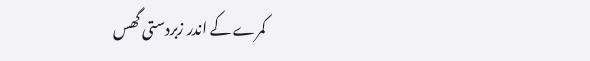کمرے کے اندر زبردستی گھس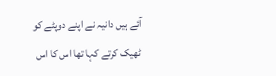آئے ہیں دانیہ نے اپنے دوپٹے کو ٹھیک کرتے کہا تھا اس کا اس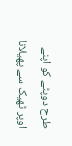طرح دوپٹے کو اپنے اوپر ٹھیک سے پھیلانا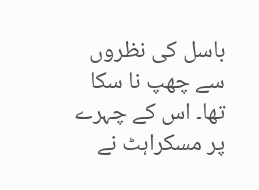باسل کی نظروں سے چھپ نا سکا تھا۔ اس کے چہرے پر مسکراہٹ نے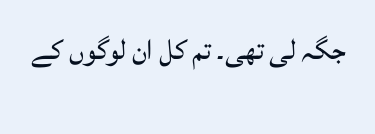جگہ لی تھی۔ تم کل ان لوگوں کے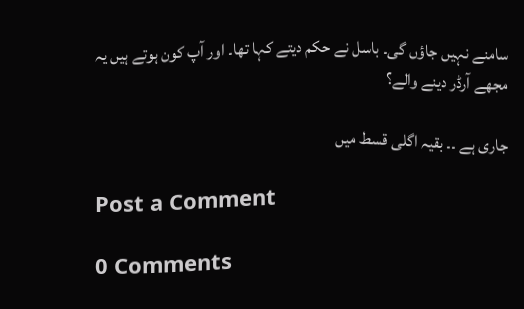سامنے نہیں جاؤں گی۔ باسل نے حکم دیتے کہا تھا۔ اور آپ کون ہوتے ہیں یہ مجھے آرڈر دینے والے؟

جاری ہے ۔۔ بقیہ اگلی قسط میں

Post a Comment

0 Comments